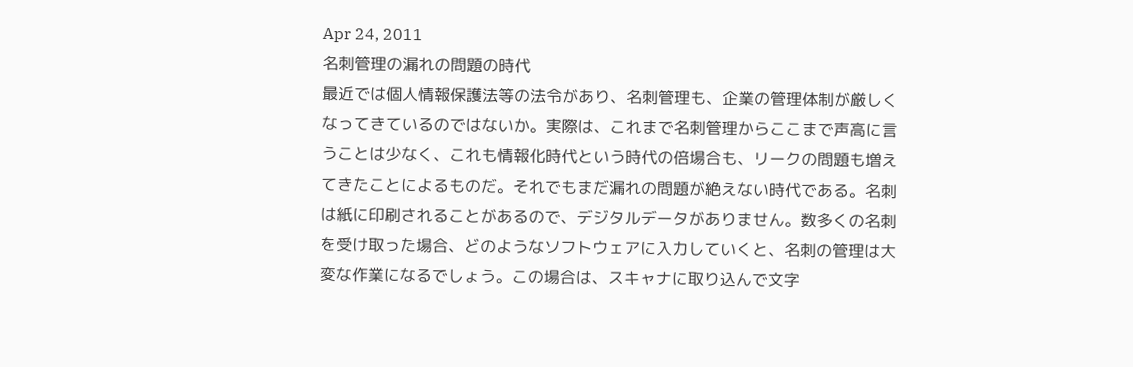Apr 24, 2011
名刺管理の漏れの問題の時代
最近では個人情報保護法等の法令があり、名刺管理も、企業の管理体制が厳しくなってきているのではないか。実際は、これまで名刺管理からここまで声高に言うことは少なく、これも情報化時代という時代の倍場合も、リークの問題も増えてきたことによるものだ。それでもまだ漏れの問題が絶えない時代である。名刺は紙に印刷されることがあるので、デジタルデータがありません。数多くの名刺を受け取った場合、どのようなソフトウェアに入力していくと、名刺の管理は大変な作業になるでしょう。この場合は、スキャナに取り込んで文字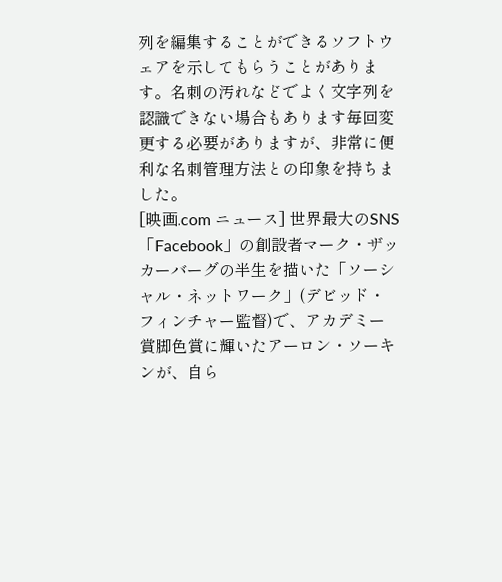列を編集することができるソフトウェアを示してもらうことがあります。名刺の汚れなどでよく文字列を認識できない場合もあります毎回変更する必要がありますが、非常に便利な名刺管理方法との印象を持ちました。
[映画.com ニュース] 世界最大のSNS「Facebook」の創設者マーク・ザッカーバーグの半生を描いた「ソーシャル・ネットワーク」(デビッド・フィンチャー監督)で、アカデミー賞脚色賞に輝いたアーロン・ソーキンが、自ら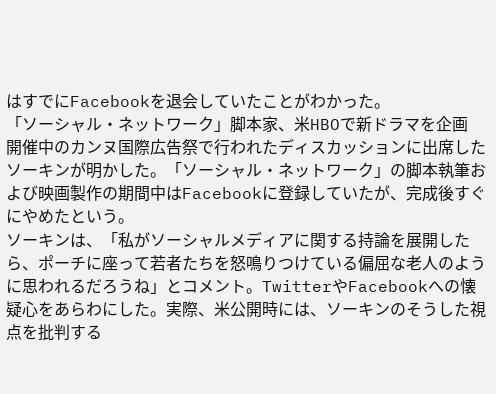はすでにFacebookを退会していたことがわかった。
「ソーシャル・ネットワーク」脚本家、米HBOで新ドラマを企画
開催中のカンヌ国際広告祭で行われたディスカッションに出席したソーキンが明かした。「ソーシャル・ネットワーク」の脚本執筆および映画製作の期間中はFacebookに登録していたが、完成後すぐにやめたという。
ソーキンは、「私がソーシャルメディアに関する持論を展開したら、ポーチに座って若者たちを怒鳴りつけている偏屈な老人のように思われるだろうね」とコメント。TwitterやFacebookへの懐疑心をあらわにした。実際、米公開時には、ソーキンのそうした視点を批判する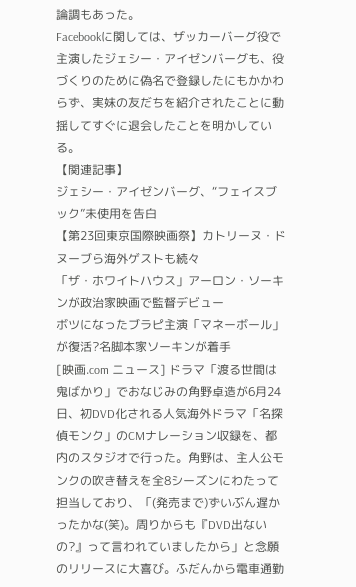論調もあった。
Facebookに関しては、ザッカーバーグ役で主演したジェシー・アイゼンバーグも、役づくりのために偽名で登録したにもかかわらず、実妹の友だちを紹介されたことに動揺してすぐに退会したことを明かしている。
【関連記事】
ジェシー・アイゼンバーグ、“フェイスブック”未使用を告白
【第23回東京国際映画祭】カトリーヌ・ドヌーブら海外ゲストも続々
「ザ・ホワイトハウス」アーロン・ソーキンが政治家映画で監督デビュー
ボツになったブラピ主演「マネーボール」が復活?名脚本家ソーキンが着手
[映画.com ニュース] ドラマ「渡る世間は鬼ばかり」でおなじみの角野卓造が6月24日、初DVD化される人気海外ドラマ「名探偵モンク」のCMナレーション収録を、都内のスタジオで行った。角野は、主人公モンクの吹き替えを全8シーズンにわたって担当しており、「(発売まで)ずいぶん遅かったかな(笑)。周りからも『DVD出ないの?』って言われていましたから」と念願のリリースに大喜び。ふだんから電車通勤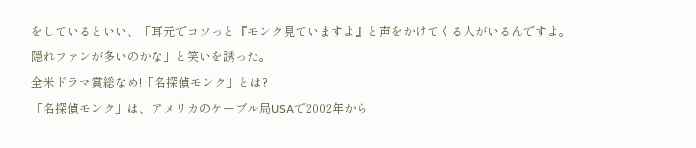をしているといい、「耳元でコソっと『モンク見ていますよ』と声をかけてくる人がいるんですよ。隠れファンが多いのかな」と笑いを誘った。
全米ドラマ賞総なめ!「名探偵モンク」とは?
「名探偵モンク」は、アメリカのケーブル局USAで2002年から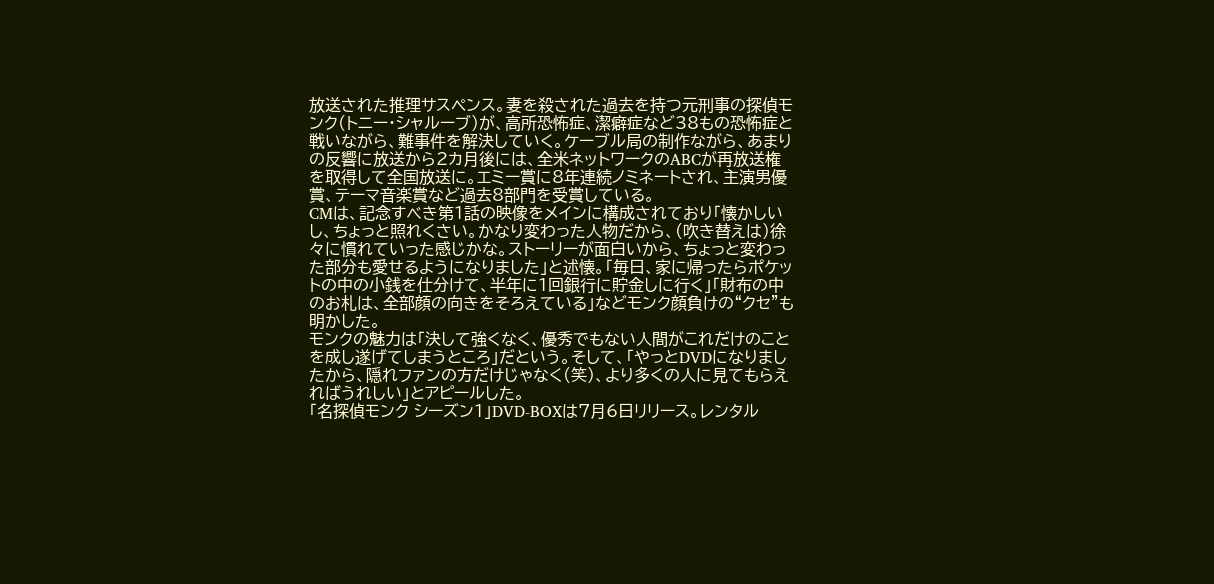放送された推理サスペンス。妻を殺された過去を持つ元刑事の探偵モンク(トニー・シャルーブ)が、高所恐怖症、潔癖症など38もの恐怖症と戦いながら、難事件を解決していく。ケーブル局の制作ながら、あまりの反響に放送から2カ月後には、全米ネットワークのABCが再放送権を取得して全国放送に。エミー賞に8年連続ノミネートされ、主演男優賞、テーマ音楽賞など過去8部門を受賞している。
CMは、記念すべき第1話の映像をメインに構成されており「懐かしいし、ちょっと照れくさい。かなり変わった人物だから、(吹き替えは)徐々に慣れていった感じかな。ストーリーが面白いから、ちょっと変わった部分も愛せるようになりました」と述懐。「毎日、家に帰ったらポケットの中の小銭を仕分けて、半年に1回銀行に貯金しに行く」「財布の中のお札は、全部顔の向きをそろえている」などモンク顔負けの“クセ”も明かした。
モンクの魅力は「決して強くなく、優秀でもない人間がこれだけのことを成し遂げてしまうところ」だという。そして、「やっとDVDになりましたから、隠れファンの方だけじゃなく(笑)、より多くの人に見てもらえればうれしい」とアピールした。
「名探偵モンク シーズン1」DVD-BOXは7月6日リリース。レンタル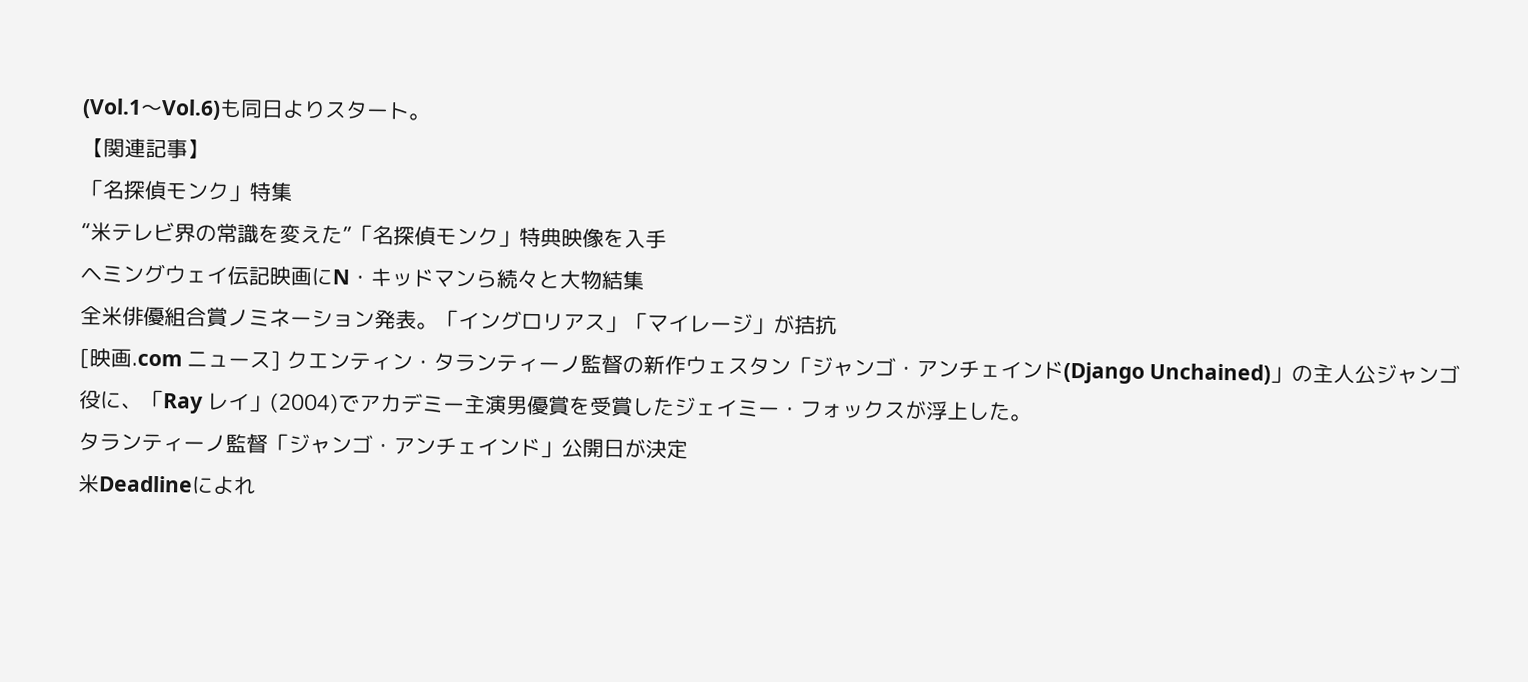(Vol.1〜Vol.6)も同日よりスタート。
【関連記事】
「名探偵モンク」特集
“米テレビ界の常識を変えた”「名探偵モンク」特典映像を入手
ヘミングウェイ伝記映画にN・キッドマンら続々と大物結集
全米俳優組合賞ノミネーション発表。「イングロリアス」「マイレージ」が拮抗
[映画.com ニュース] クエンティン・タランティーノ監督の新作ウェスタン「ジャンゴ・アンチェインド(Django Unchained)」の主人公ジャンゴ役に、「Ray レイ」(2004)でアカデミー主演男優賞を受賞したジェイミー・フォックスが浮上した。
タランティーノ監督「ジャンゴ・アンチェインド」公開日が決定
米Deadlineによれ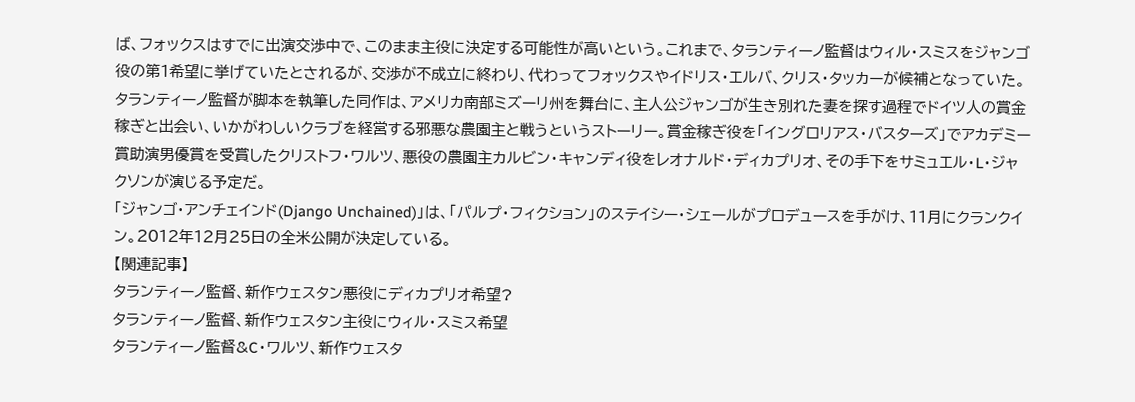ば、フォックスはすでに出演交渉中で、このまま主役に決定する可能性が高いという。これまで、タランティーノ監督はウィル・スミスをジャンゴ役の第1希望に挙げていたとされるが、交渉が不成立に終わり、代わってフォックスやイドリス・エルバ、クリス・タッカーが候補となっていた。
タランティーノ監督が脚本を執筆した同作は、アメリカ南部ミズーリ州を舞台に、主人公ジャンゴが生き別れた妻を探す過程でドイツ人の賞金稼ぎと出会い、いかがわしいクラブを経営する邪悪な農園主と戦うというストーリー。賞金稼ぎ役を「イングロリアス・バスターズ」でアカデミー賞助演男優賞を受賞したクリストフ・ワルツ、悪役の農園主カルビン・キャンディ役をレオナルド・ディカプリオ、その手下をサミュエル・L・ジャクソンが演じる予定だ。
「ジャンゴ・アンチェインド(Django Unchained)」は、「パルプ・フィクション」のステイシー・シェールがプロデュースを手がけ、11月にクランクイン。2012年12月25日の全米公開が決定している。
【関連記事】
タランティーノ監督、新作ウェスタン悪役にディカプリオ希望?
タランティーノ監督、新作ウェスタン主役にウィル・スミス希望
タランティーノ監督&C・ワルツ、新作ウェスタ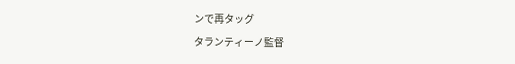ンで再タッグ
タランティーノ監督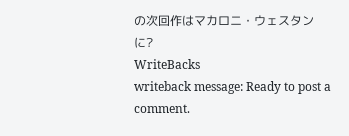の次回作はマカロニ・ウェスタンに?
WriteBacks
writeback message: Ready to post a comment.